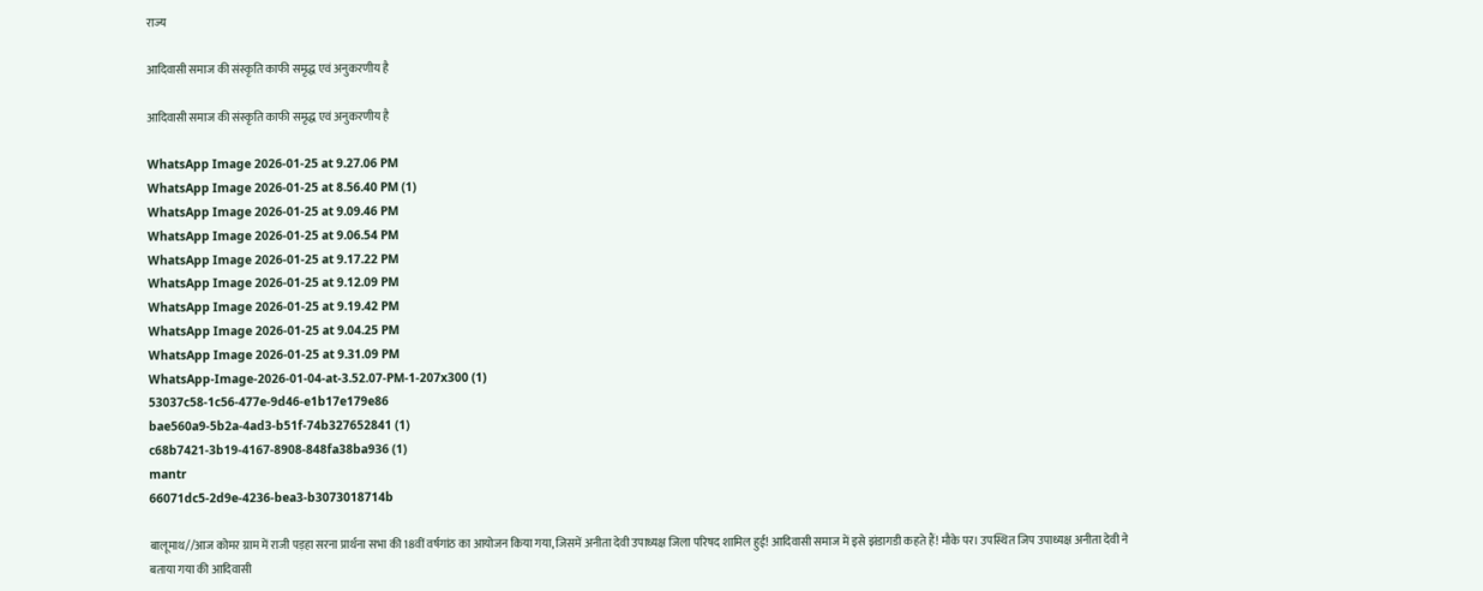राज्य

आदिवासी समाज की संस्कृति काफी समृद्ध एवं अनुकरणीय है

आदिवासी समाज की संस्कृति काफी समृद्ध एवं अनुकरणीय है

WhatsApp Image 2026-01-25 at 9.27.06 PM
WhatsApp Image 2026-01-25 at 8.56.40 PM (1)
WhatsApp Image 2026-01-25 at 9.09.46 PM
WhatsApp Image 2026-01-25 at 9.06.54 PM
WhatsApp Image 2026-01-25 at 9.17.22 PM
WhatsApp Image 2026-01-25 at 9.12.09 PM
WhatsApp Image 2026-01-25 at 9.19.42 PM
WhatsApp Image 2026-01-25 at 9.04.25 PM
WhatsApp Image 2026-01-25 at 9.31.09 PM
WhatsApp-Image-2026-01-04-at-3.52.07-PM-1-207x300 (1)
53037c58-1c56-477e-9d46-e1b17e179e86
bae560a9-5b2a-4ad3-b51f-74b327652841 (1)
c68b7421-3b19-4167-8908-848fa38ba936 (1)
mantr
66071dc5-2d9e-4236-bea3-b3073018714b

बालूमाथ//आज कोमर ग्राम में राजी पड़हा सरना प्रार्थना सभा की 18वीं वर्षगांठ का आयोजन किया गया, जिसमें अनीता देवी उपाध्यक्ष जिला परिषद शामिल हुई! आदिवासी समाज में इसे झंडागडी कहते हैं! मौके पर। उपस्थित जिप उपाध्यक्ष अनीता देवी ने बताया गया की आदिवासी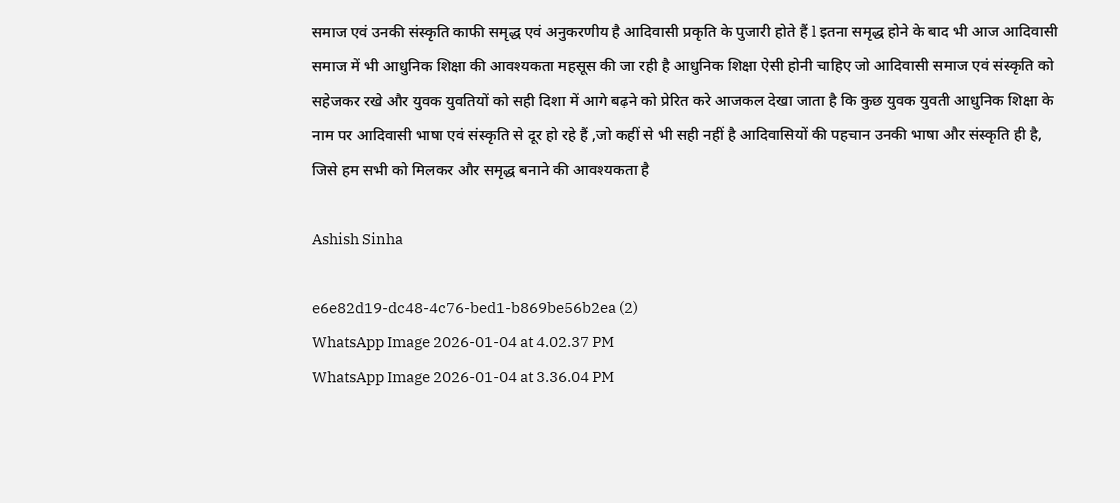समाज एवं उनकी संस्कृति काफी समृद्ध एवं अनुकरणीय है आदिवासी प्रकृति के पुजारी होते हैं l इतना समृद्ध होने के बाद भी आज आदिवासी समाज में भी आधुनिक शिक्षा की आवश्यकता महसूस की जा रही है आधुनिक शिक्षा ऐसी होनी चाहिए जो आदिवासी समाज एवं संस्कृति को सहेजकर रखे और युवक युवतियों को सही दिशा में आगे बढ़ने को प्रेरित करे आजकल देखा जाता है कि कुछ युवक युवती आधुनिक शिक्षा के नाम पर आदिवासी भाषा एवं संस्कृति से दूर हो रहे हैं ,जो कहीं से भी सही नहीं है आदिवासियों की पहचान उनकी भाषा और संस्कृति ही है, जिसे हम सभी को मिलकर और समृद्ध बनाने की आवश्यकता है

Ashish Sinha

e6e82d19-dc48-4c76-bed1-b869be56b2ea (2)
WhatsApp Image 2026-01-04 at 4.02.37 PM
WhatsApp Image 2026-01-04 at 3.36.04 PM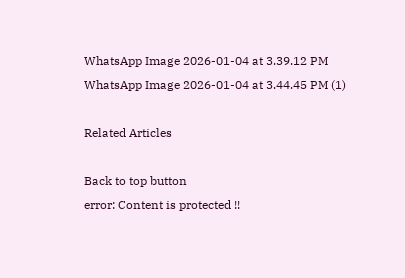WhatsApp Image 2026-01-04 at 3.39.12 PM
WhatsApp Image 2026-01-04 at 3.44.45 PM (1)

Related Articles

Back to top button
error: Content is protected !!